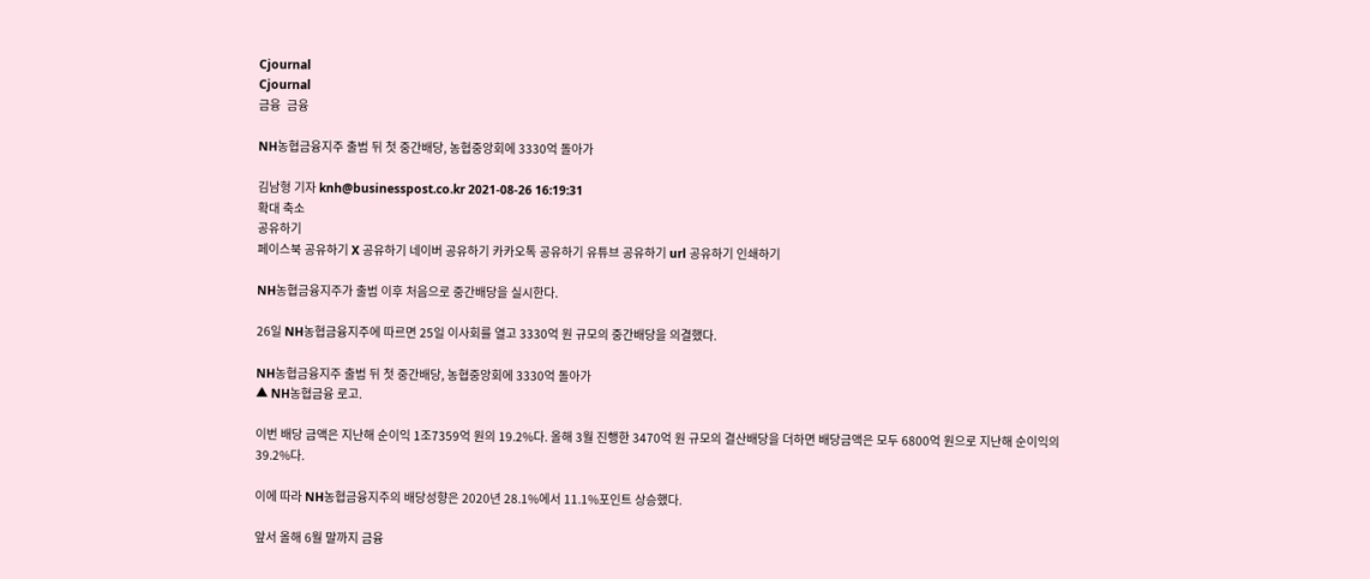Cjournal
Cjournal
금융  금융

NH농협금융지주 출범 뒤 첫 중간배당, 농협중앙회에 3330억 돌아가

김남형 기자 knh@businesspost.co.kr 2021-08-26 16:19:31
확대 축소
공유하기
페이스북 공유하기 X 공유하기 네이버 공유하기 카카오톡 공유하기 유튜브 공유하기 url 공유하기 인쇄하기

NH농협금융지주가 출범 이후 처음으로 중간배당을 실시한다.

26일 NH농협금융지주에 따르면 25일 이사회를 열고 3330억 원 규모의 중간배당을 의결했다.

NH농협금융지주 출범 뒤 첫 중간배당, 농협중앙회에 3330억 돌아가
▲ NH농협금융 로고.

이번 배당 금액은 지난해 순이익 1조7359억 원의 19.2%다. 올해 3월 진행한 3470억 원 규모의 결산배당을 더하면 배당금액은 모두 6800억 원으로 지난해 순이익의 39.2%다.

이에 따라 NH농협금융지주의 배당성향은 2020년 28.1%에서 11.1%포인트 상승했다.

앞서 올해 6월 말까지 금융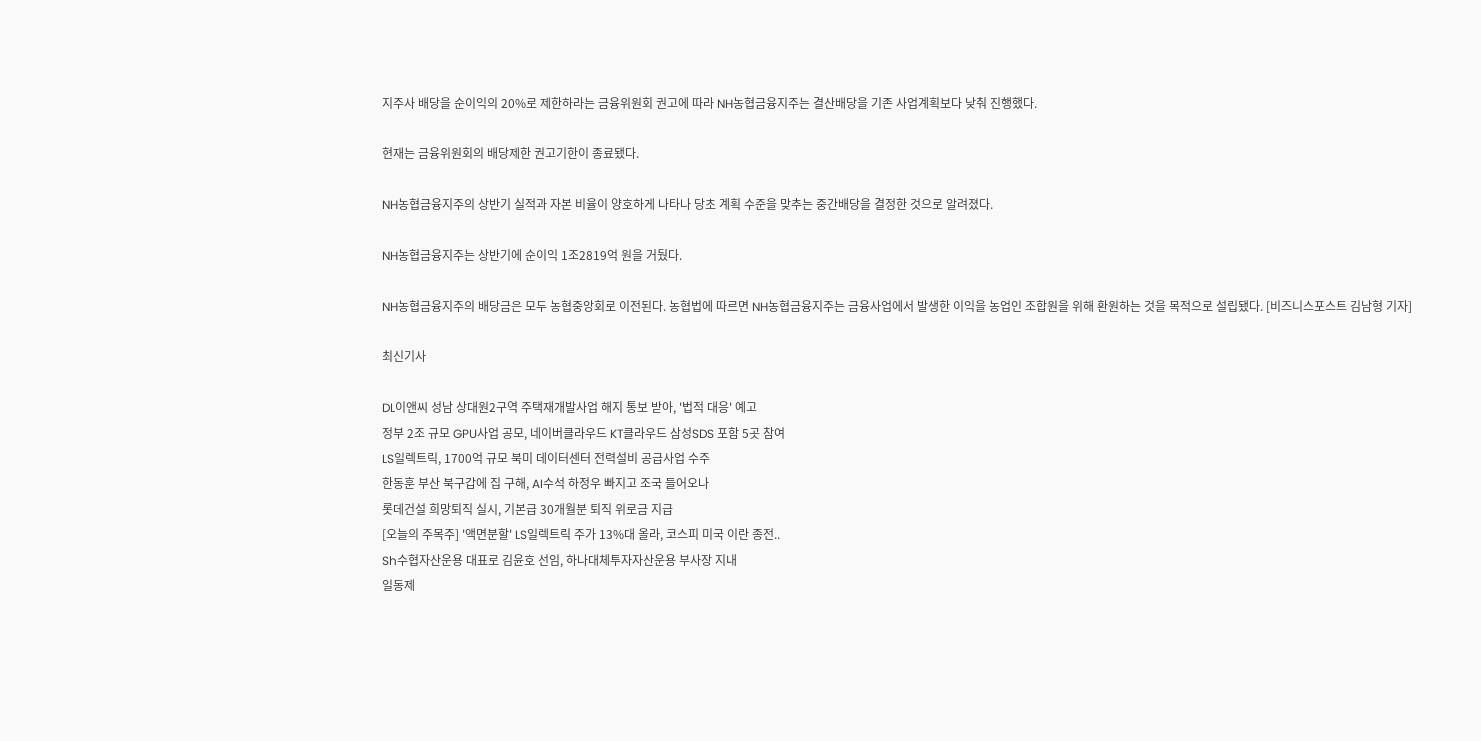지주사 배당을 순이익의 20%로 제한하라는 금융위원회 권고에 따라 NH농협금융지주는 결산배당을 기존 사업계획보다 낮춰 진행했다.

현재는 금융위원회의 배당제한 권고기한이 종료됐다.

NH농협금융지주의 상반기 실적과 자본 비율이 양호하게 나타나 당초 계획 수준을 맞추는 중간배당을 결정한 것으로 알려졌다.

NH농협금융지주는 상반기에 순이익 1조2819억 원을 거뒀다.

NH농협금융지주의 배당금은 모두 농협중앙회로 이전된다. 농협법에 따르면 NH농협금융지주는 금융사업에서 발생한 이익을 농업인 조합원을 위해 환원하는 것을 목적으로 설립됐다. [비즈니스포스트 김남형 기자]

최신기사

DL이앤씨 성남 상대원2구역 주택재개발사업 해지 통보 받아, '법적 대응' 예고
정부 2조 규모 GPU사업 공모, 네이버클라우드 KT클라우드 삼성SDS 포함 5곳 참여
LS일렉트릭, 1700억 규모 북미 데이터센터 전력설비 공급사업 수주
한동훈 부산 북구갑에 집 구해, AI수석 하정우 빠지고 조국 들어오나
롯데건설 희망퇴직 실시, 기본급 30개월분 퇴직 위로금 지급
[오늘의 주목주] '액면분할' LS일렉트릭 주가 13%대 올라, 코스피 미국 이란 종전..
Sh수협자산운용 대표로 김윤호 선임, 하나대체투자자산운용 부사장 지내
일동제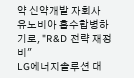약 신약개발 자회사 유노비아 흡수합병하기로, "R&D 전략 재정비"
LG에너지솔루션 대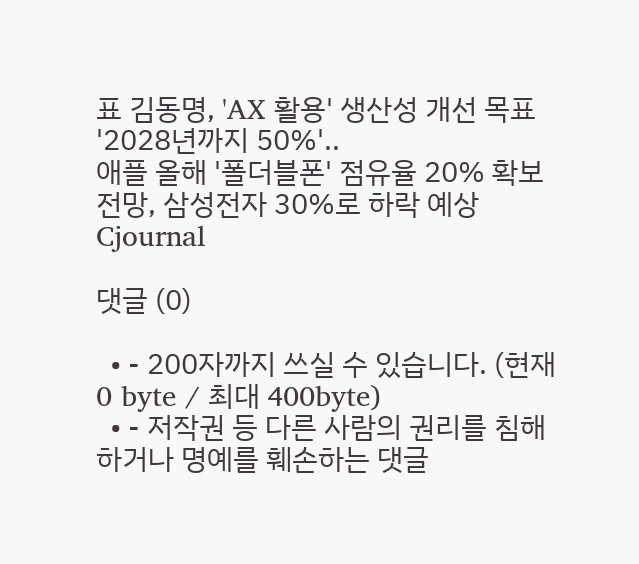표 김동명, 'AX 활용' 생산성 개선 목표 '2028년까지 50%'..
애플 올해 '폴더블폰' 점유율 20% 확보 전망, 삼성전자 30%로 하락 예상
Cjournal

댓글 (0)

  • - 200자까지 쓰실 수 있습니다. (현재 0 byte / 최대 400byte)
  • - 저작권 등 다른 사람의 권리를 침해하거나 명예를 훼손하는 댓글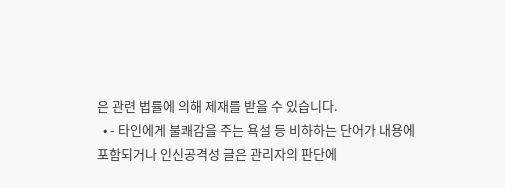은 관련 법률에 의해 제재를 받을 수 있습니다.
  • - 타인에게 불쾌감을 주는 욕설 등 비하하는 단어가 내용에 포함되거나 인신공격성 글은 관리자의 판단에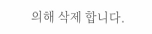의해 삭제 합니다.